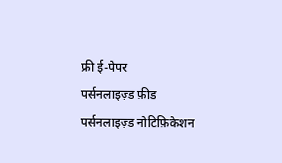फ्री ई-पेपर
पर्सनलाइज़्ड फ़ीड
पर्सनलाइज़्ड नोटिफ़िकेशन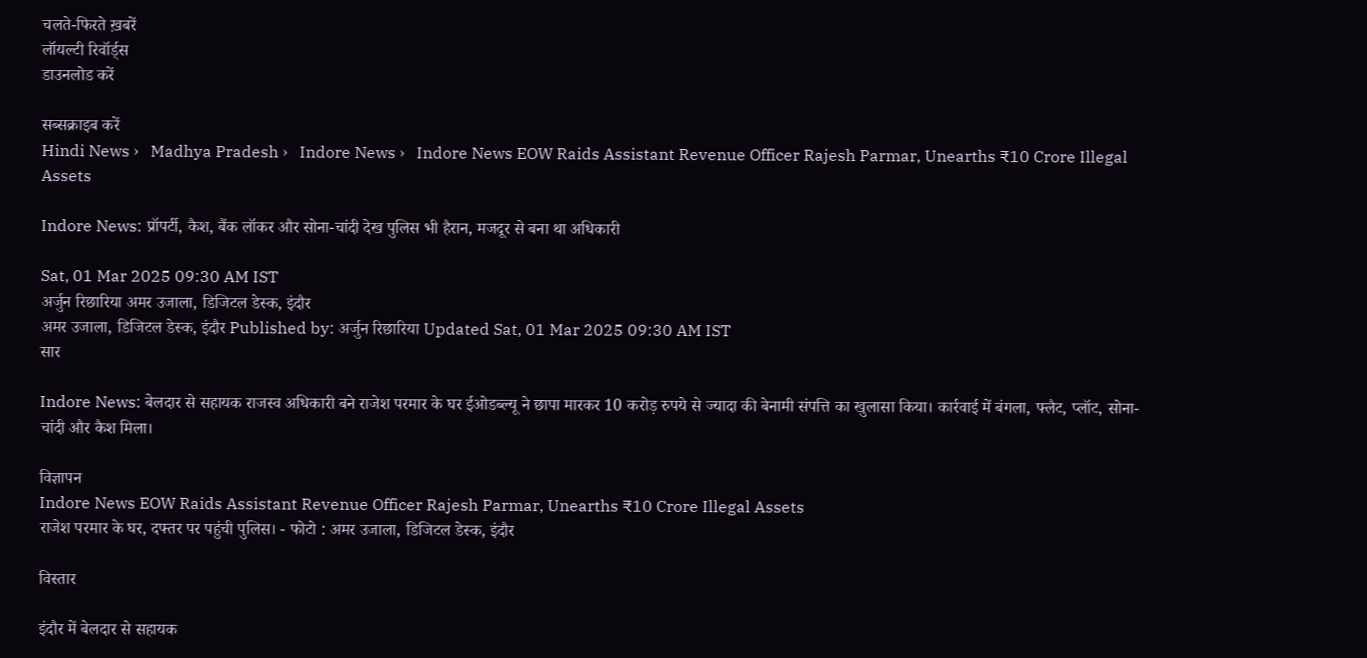चलते-फिरते ख़बरें
लॉयल्टी रिवॉर्ड्स
डाउनलोड करें

सब्सक्राइब करें
Hindi News ›   Madhya Pradesh ›   Indore News ›   Indore News EOW Raids Assistant Revenue Officer Rajesh Parmar, Unearths ₹10 Crore Illegal Assets

Indore News: प्रॉपर्टी, कैश, बैंक लॉकर और सोना-चांदी देख पुलिस भी हैरान, मजदूर से बना था अधिकारी

Sat, 01 Mar 2025 09:30 AM IST
अर्जुन रिछारिया अमर उजाला, डिजिटल डेस्क, इंदौर
अमर उजाला, डिजिटल डेस्क, इंदौर Published by: अर्जुन रिछारिया Updated Sat, 01 Mar 2025 09:30 AM IST
सार

Indore News: बेलदार से सहायक राजस्व अधिकारी बने राजेश परमार के घर ईओडब्ल्यू ने छापा मारकर 10 करोड़ रुपये से ज्यादा की बेनामी संपत्ति का खुलासा किया। कार्रवाई में बंगला, फ्लैट, प्लॉट, सोना-चांदी और कैश मिला।

विज्ञापन
Indore News EOW Raids Assistant Revenue Officer Rajesh Parmar, Unearths ₹10 Crore Illegal Assets
राजेश परमार के घर, दफ्तर पर पहुंची पुलिस। - फोटो : अमर उजाला, डिजिटल डेस्क, इंदौर

विस्तार

इंदौर में बेलदार से सहायक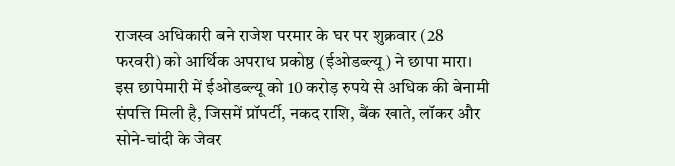राजस्व अधिकारी बने राजेश परमार के घर पर शुक्रवार (28 फरवरी) को आर्थिक अपराध प्रकोष्ठ (ईओडब्ल्यू) ने छापा मारा। इस छापेमारी में ईओडब्ल्यू को 10 करोड़ रुपये से अधिक की बेनामी संपत्ति मिली है, जिसमें प्रॉपर्टी, नकद राशि, बैंक खाते, लॉकर और सोने-चांदी के जेवर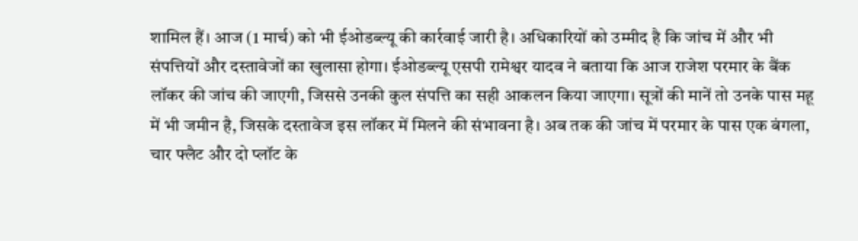शामिल हैं। आज (1 मार्च) को भी ईओडब्ल्यू की कार्रवाई जारी है। अधिकारियों को उम्मीद है कि जांच में और भी संपत्तियों और दस्तावेजों का खुलासा होगा। ईओडब्ल्यू एसपी रामेश्वर यादव ने बताया कि आज राजेश परमार के बैंक लॉकर की जांच की जाएगी, जिससे उनकी कुल संपत्ति का सही आकलन किया जाएगा। सूत्रों की मानें तो उनके पास महू में भी जमीन है, जिसके दस्तावेज इस लॉकर में मिलने की संभावना है। अब तक की जांच में परमार के पास एक बंगला, चार फ्लैट और दो प्लॉट के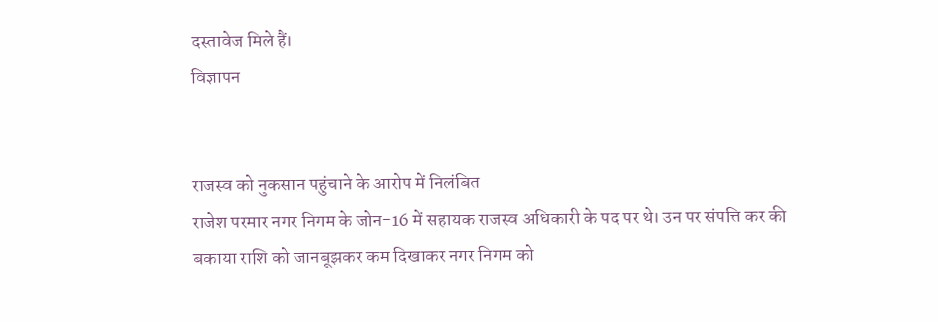दस्तावेज मिले हैं।
विज्ञापन


राजस्व को नुकसान पहुंचाने के आरोप में निलंबित
राजेश परमार नगर निगम के जोन-16 में सहायक राजस्व अधिकारी के पद पर थे। उन पर संपत्ति कर की बकाया राशि को जानबूझकर कम दिखाकर नगर निगम को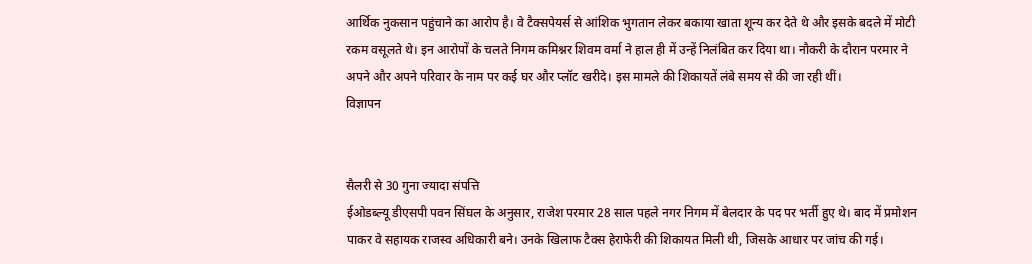आर्थिक नुकसान पहुंचाने का आरोप है। वे टैक्सपेयर्स से आंशिक भुगतान लेकर बकाया खाता शून्य कर देते थे और इसके बदले में मोटी रकम वसूलते थे। इन आरोपों के चलते निगम कमिश्नर शिवम वर्मा ने हाल ही में उन्हें निलंबित कर दिया था। नौकरी के दौरान परमार ने अपने और अपने परिवार के नाम पर कई घर और प्लॉट खरीदे। इस मामले की शिकायतें लंबे समय से की जा रही थीं।
विज्ञापन


सैलरी से 30 गुना ज्यादा संपत्ति
ईओडब्ल्यू डीएसपी पवन सिंघल के अनुसार, राजेश परमार 28 साल पहले नगर निगम में बेलदार के पद पर भर्ती हुए थे। बाद में प्रमोशन पाकर वे सहायक राजस्व अधिकारी बने। उनके खिलाफ टैक्स हेराफेरी की शिकायत मिली थी, जिसके आधार पर जांच की गई।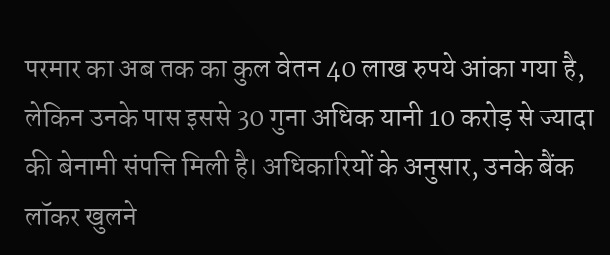परमार का अब तक का कुल वेतन 40 लाख रुपये आंका गया है, लेकिन उनके पास इससे 30 गुना अधिक यानी 10 करोड़ से ज्यादा की बेनामी संपत्ति मिली है। अधिकारियों के अनुसार, उनके बैंक लॉकर खुलने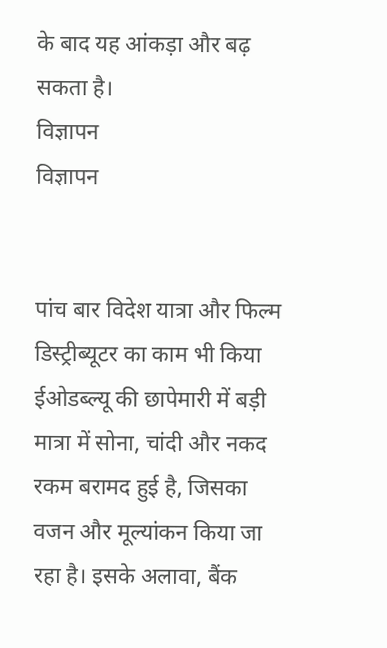के बाद यह आंकड़ा और बढ़ सकता है।
विज्ञापन
विज्ञापन


पांच बार विदेश यात्रा और फिल्म डिस्ट्रीब्यूटर का काम भी किया
ईओडब्ल्यू की छापेमारी में बड़ी मात्रा में सोना, चांदी और नकद रकम बरामद हुई है, जिसका वजन और मूल्यांकन किया जा रहा है। इसके अलावा, बैंक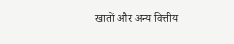खातों और अन्य वित्तीय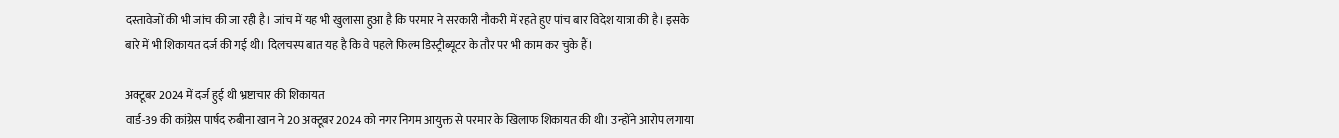दस्तावेजों की भी जांच की जा रही है। जांच में यह भी खुलासा हुआ है कि परमार ने सरकारी नौकरी में रहते हुए पांच बार विदेश यात्रा की है। इसके बारे में भी शिकायत दर्ज की गई थी। दिलचस्प बात यह है कि वे पहले फिल्म डिस्ट्रीब्यूटर के तौर पर भी काम कर चुके हैं।

अक्टूबर 2024 में दर्ज हुई थी भ्रष्टाचार की शिकायत
वार्ड-39 की कांग्रेस पार्षद रुबीना खान ने 20 अक्टूबर 2024 को नगर निगम आयुक्त से परमार के खिलाफ शिकायत की थी। उन्होंने आरोप लगाया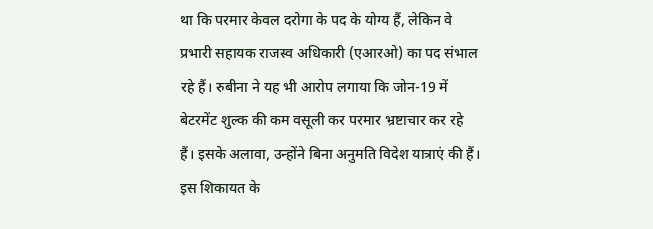था कि परमार केवल दरोगा के पद के योग्य हैं, लेकिन वे प्रभारी सहायक राजस्व अधिकारी (एआरओ) का पद संभाल रहे हैं। रुबीना ने यह भी आरोप लगाया कि जोन-19 में बेटरमेंट शुल्क की कम वसूली कर परमार भ्रष्टाचार कर रहे हैं। इसके अलावा, उन्होंने बिना अनुमति विदेश यात्राएं की हैं। इस शिकायत के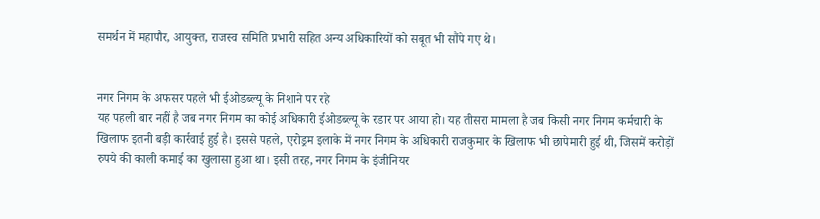समर्थन में महापौर, आयुक्त, राजस्व समिति प्रभारी सहित अन्य अधिकारियों को सबूत भी सौंपे गए थे।


नगर निगम के अफसर पहले भी ईओडब्ल्यू के निशाने पर रहे
यह पहली बार नहीं है जब नगर निगम का कोई अधिकारी ईओडब्ल्यू के रडार पर आया हो। यह तीसरा मामला है जब किसी नगर निगम कर्मचारी के खिलाफ इतनी बड़ी कार्रवाई हुई है। इससे पहले, एरोड्रम इलाके में नगर निगम के अधिकारी राजकुमार के खिलाफ भी छापेमारी हुई थी, जिसमें करोड़ों रुपये की काली कमाई का खुलासा हुआ था। इसी तरह, नगर निगम के इंजीनियर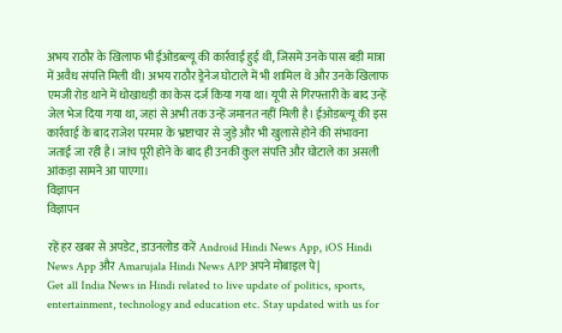अभय राठौर के खिलाफ भी ईओडब्ल्यू की कार्रवाई हुई थी, जिसमें उनके पास बड़ी मात्रा में अवैध संपत्ति मिली थी। अभय राठौर ड्रेनेज घोटाले में भी शामिल थे और उनके खिलाफ एमजी रोड थाने में धोखाधड़ी का केस दर्ज किया गया था। यूपी से गिरफ्तारी के बाद उन्हें जेल भेज दिया गया था, जहां से अभी तक उन्हें जमानत नहीं मिली है। ईओडब्ल्यू की इस कार्रवाई के बाद राजेश परमार के भ्रष्टाचार से जुड़े और भी खुलासे होने की संभावना जताई जा रही है। जांच पूरी होने के बाद ही उनकी कुल संपत्ति और घोटाले का असली आंकड़ा सामने आ पाएगा।
विज्ञापन
विज्ञापन

रहें हर खबर से अपडेट, डाउनलोड करें Android Hindi News App, iOS Hindi News App और Amarujala Hindi News APP अपने मोबाइल पे|
Get all India News in Hindi related to live update of politics, sports, entertainment, technology and education etc. Stay updated with us for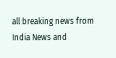all breaking news from India News and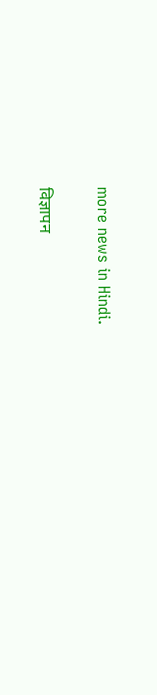more news in Hindi.

विज्ञापन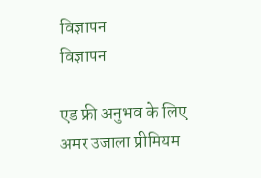विज्ञापन
विज्ञापन

एड फ्री अनुभव के लिए अमर उजाला प्रीमियम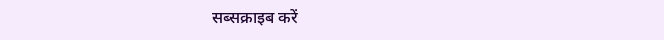सब्सक्राइब करें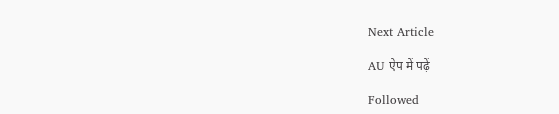Next Article

AU ऐप में पढ़ें

Followed